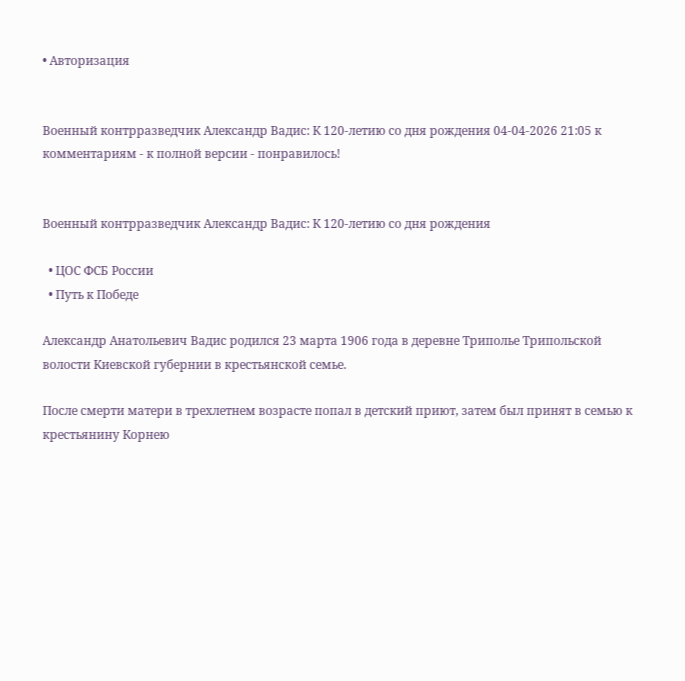• Авторизация


Военный контрразведчик Александр Вадис: К 120‑летию со дня рождения 04-04-2026 21:05 к комментариям - к полной версии - понравилось!


Военный контрразведчик Александр Вадис: К 120‑летию со дня рождения

  • ЦОС ФСБ России
  • Путь к Победе

Александр Анатольевич Вадис родился 23 марта 1906 года в деревне Триполье Трипольской волости Киевской губернии в крестьянской семье.

После смерти матери в трехлетнем возрасте попал в детский приют, затем был принят в семью к крестьянину Корнею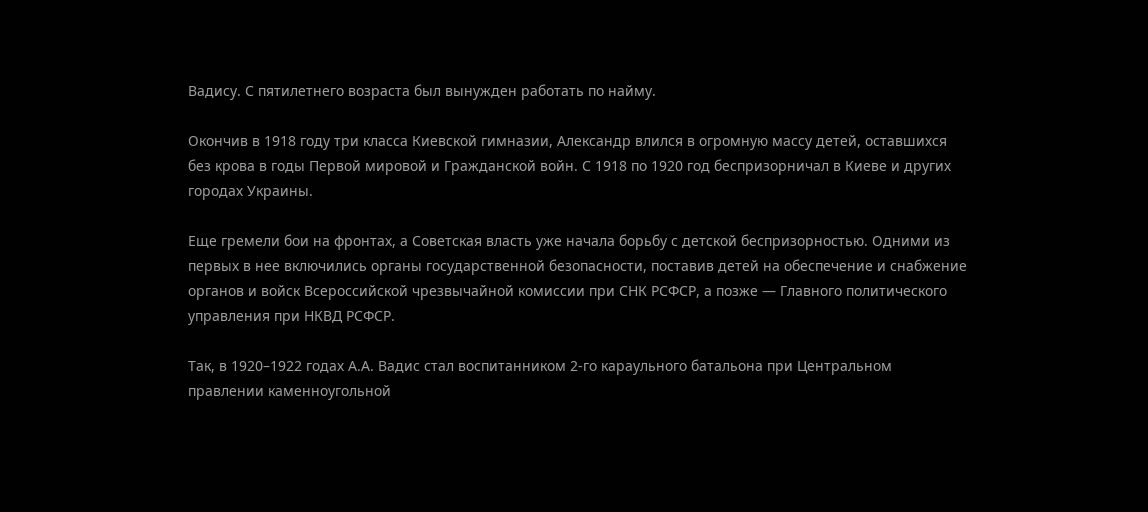Вадису. С пятилетнего возраста был вынужден работать по найму.

Окончив в 1918 году три класса Киевской гимназии, Александр влился в огромную массу детей, оставшихся без крова в годы Первой мировой и Гражданской войн. С 1918 по 1920 год беспризорничал в Киеве и других городах Украины.

Еще гремели бои на фронтах, а Советская власть уже начала борьбу с детской беспризорностью. Одними из первых в нее включились органы государственной безопасности, поставив детей на обеспечение и снабжение органов и войск Всероссийской чрезвычайной комиссии при СНК РСФСР, а позже — Главного политического управления при НКВД РСФСР.

Так, в 1920–1922 годах А.А. Вадис стал воспитанником 2-го караульного батальона при Центральном правлении каменноугольной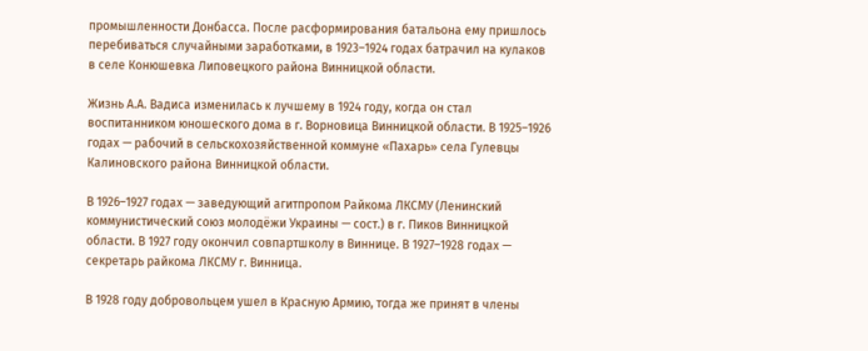промышленности Донбасса. После расформирования батальона ему пришлось перебиваться случайными заработками, в 1923–1924 годах батрачил на кулаков в селе Конюшевка Липовецкого района Винницкой области.

Жизнь А.А. Вадиса изменилась к лучшему в 1924 году, когда он стал воспитанником юношеского дома в г. Ворновица Винницкой области. В 1925–1926 годах — рабочий в сельскохозяйственной коммуне «Пахарь» села Гулевцы Калиновского района Винницкой области.

В 1926–1927 годах — заведующий агитпропом Райкома ЛКСМУ (Ленинский коммунистический союз молодёжи Украины — сост.) в г. Пиков Винницкой области. В 1927 году окончил совпартшколу в Виннице. В 1927–1928 годах — секретарь райкома ЛКСМУ г. Винница.

В 1928 году добровольцем ушел в Красную Армию, тогда же принят в члены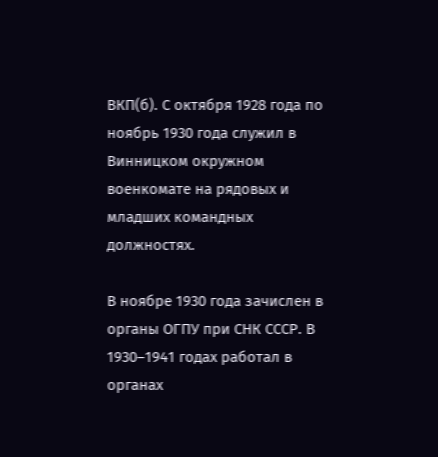ВКП(б). С октября 1928 года по ноябрь 1930 года служил в Винницком окружном военкомате на рядовых и младших командных должностях.

В ноябре 1930 года зачислен в органы ОГПУ при СНК СССР. В 1930–1941 годах работал в органах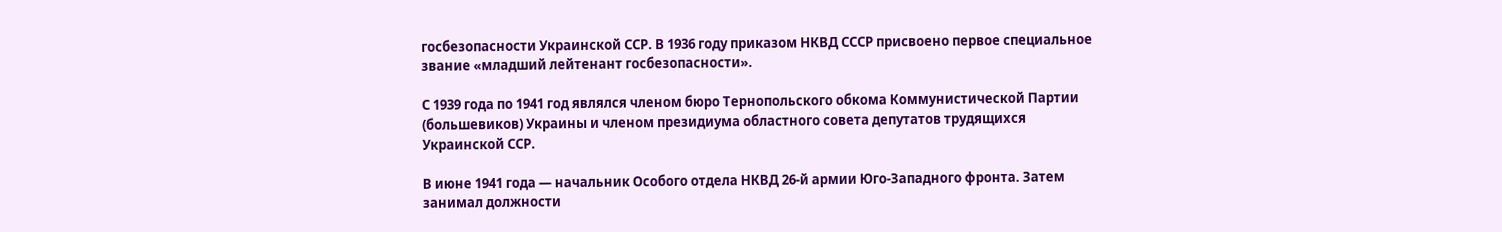госбезопасности Украинской ССР. В 1936 году приказом НКВД СССР присвоено первое специальное звание «младший лейтенант госбезопасности».

С 1939 года по 1941 год являлся членом бюро Тернопольского обкома Коммунистической Партии (большевиков) Украины и членом президиума областного совета депутатов трудящихся Украинской ССР.

В июне 1941 года — начальник Особого отдела НКВД 26-й армии Юго-Западного фронта. Затем занимал должности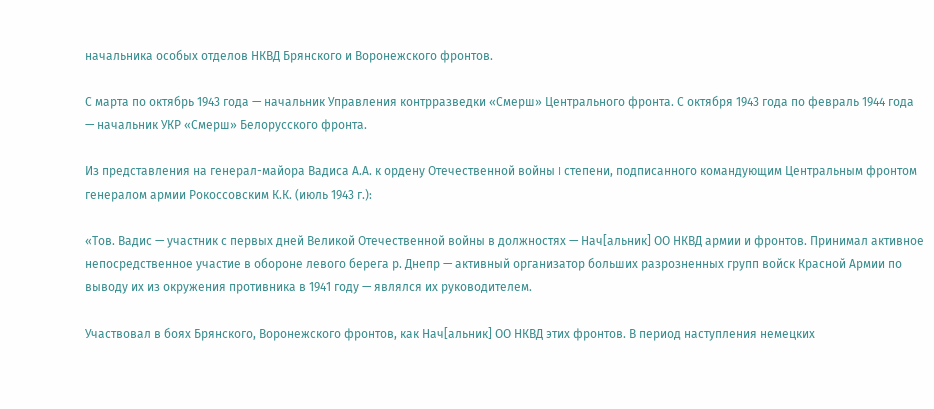начальника особых отделов НКВД Брянского и Воронежского фронтов.

С марта по октябрь 1943 года — начальник Управления контрразведки «Смерш» Центрального фронта. С октября 1943 года по февраль 1944 года — начальник УКР «Смерш» Белорусского фронта.

Из представления на генерал-майора Вадиса А.А. к ордену Отечественной войны I степени, подписанного командующим Центральным фронтом генералом армии Рокоссовским К.К. (июль 1943 г.):

«Тов. Вадис — участник с первых дней Великой Отечественной войны в должностях — Нач[альник] ОО НКВД армии и фронтов. Принимал активное непосредственное участие в обороне левого берега р. Днепр — активный организатор больших разрозненных групп войск Красной Армии по выводу их из окружения противника в 1941 году — являлся их руководителем.

Участвовал в боях Брянского, Воронежского фронтов, как Нач[альник] ОО НКВД этих фронтов. В период наступления немецких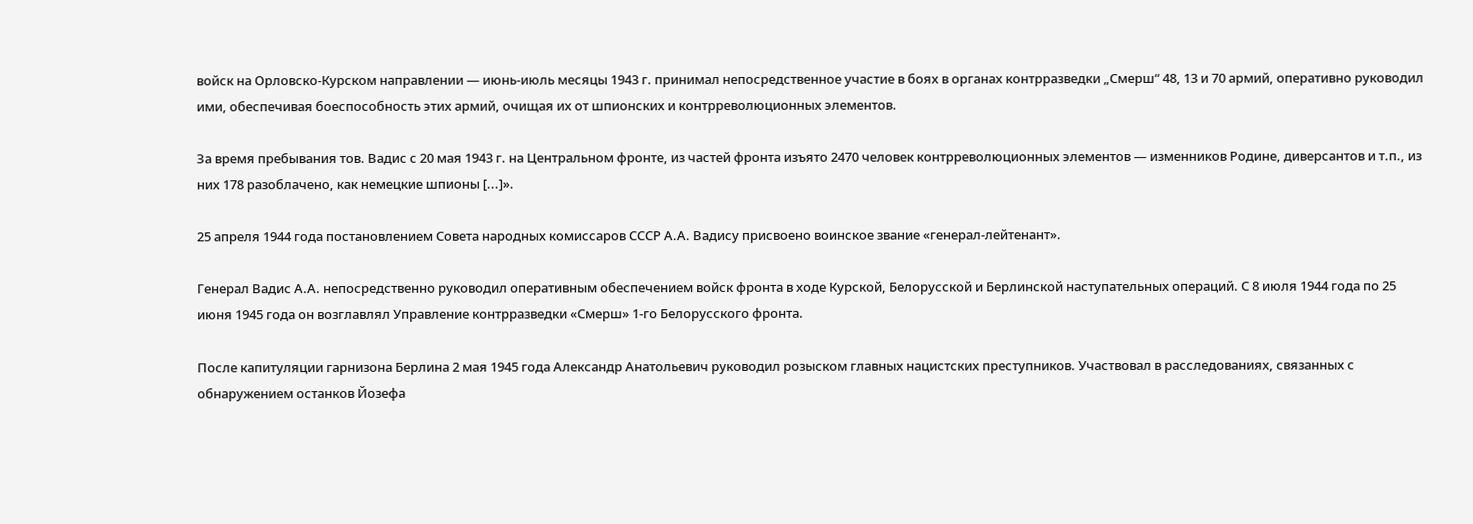войск на Орловско-Курском направлении — июнь-июль месяцы 1943 г. принимал непосредственное участие в боях в органах контрразведки „Смерш“ 48, 13 и 70 армий, оперативно руководил ими, обеспечивая боеспособность этих армий, очищая их от шпионских и контрреволюционных элементов.

За время пребывания тов. Вадис с 20 мая 1943 г. на Центральном фронте, из частей фронта изъято 2470 человек контрреволюционных элементов — изменников Родине, диверсантов и т.п., из них 178 разоблачено, как немецкие шпионы [...]».

25 апреля 1944 года постановлением Совета народных комиссаров СССР А.А. Вадису присвоено воинское звание «генерал‑лейтенант».

Генерал Вадис А.А. непосредственно руководил оперативным обеспечением войск фронта в ходе Курской, Белорусской и Берлинской наступательных операций. С 8 июля 1944 года по 25 июня 1945 года он возглавлял Управление контрразведки «Смерш» 1-го Белорусского фронта.

После капитуляции гарнизона Берлина 2 мая 1945 года Александр Анатольевич руководил розыском главных нацистских преступников. Участвовал в расследованиях, связанных с обнаружением останков Йозефа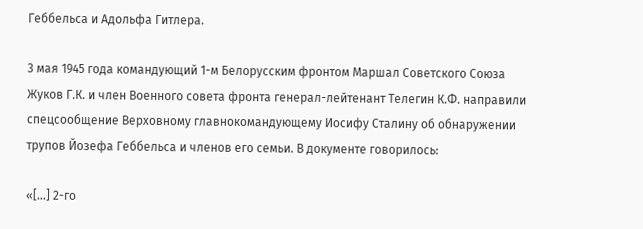Геббельса и Адольфа Гитлера.

3 мая 1945 года командующий 1-м Белорусским фронтом Маршал Советского Союза Жуков Г.К. и член Военного совета фронта генерал-лейтенант Телегин К.Ф. направили спецсообщение Верховному главнокомандующему Иосифу Сталину об обнаружении трупов Йозефа Геббельса и членов его семьи. В документе говорилось:

«[...] 2-го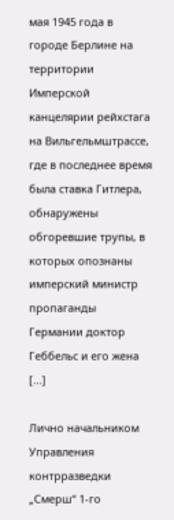мая 1945 года в городе Берлине на территории Имперской канцелярии рейхстага на Вильгельмштрассе, где в последнее время была ставка Гитлера, обнаружены обгоревшие трупы, в которых опознаны имперский министр пропаганды Германии доктор Геббельс и его жена [...]

Лично начальником Управления контрразведки „Смерш“ 1-го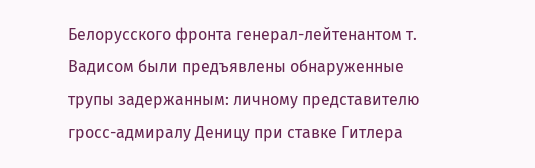Белорусского фронта генерал-лейтенантом т. Вадисом были предъявлены обнаруженные трупы задержанным: личному представителю гросс-адмиралу Деницу при ставке Гитлера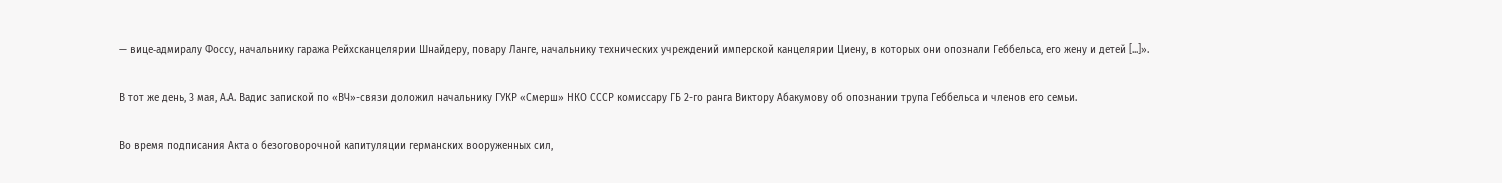— вице‑адмиралу Фоссу, начальнику гаража Рейхсканцелярии Шнайдеру, повару Ланге, начальнику технических учреждений имперской канцелярии Циену, в которых они опознали Геббельса, его жену и детей [...]».

В тот же день, 3 мая, А.А. Вадис запиской по «ВЧ»-связи доложил начальнику ГУКР «Смерш» НКО СССР комиссару ГБ 2-го ранга Виктору Абакумову об опознании трупа Геббельса и членов его семьи.

Во время подписания Акта о безоговорочной капитуляции германских вооруженных сил,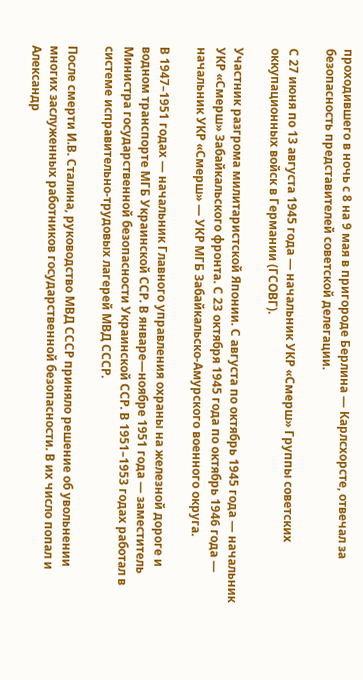проходившего в ночь с 8 на 9 мая в пригороде Берлина — Карлсхорсте, отвечал за безопасность представителей советской делегации.

С 27 июня по 13 августа 1945 года — начальник УКР «Смерш» Группы советских оккупационных войск в Германии (ГСОВГ).

Участник разгрома милитаристской Японии. С августа по октябрь 1945 года — начальник УКР «Смерш» Забайкальского фронта. С 23 октября 1945 года по октябрь 1946 года — начальник УКР «Смерш» — УКР МГБ Забайкальско-Амурского военного округа.

В 1947–1951 годах — начальник Главного управления охраны на железной дороге и водном транспорте МГБ Украинской ССР. В январе—ноябре 1951 года — заместитель Министра государственной безопасности Украинской ССР. В 1951–1953 годах работал в системе исправительно-трудовых лагерей МВД СССР.

После смерти И.В. Сталина, руководство МВД СССР приняло решение об увольнении многих заслуженных работников государственной безопасности. В их число попал и Александр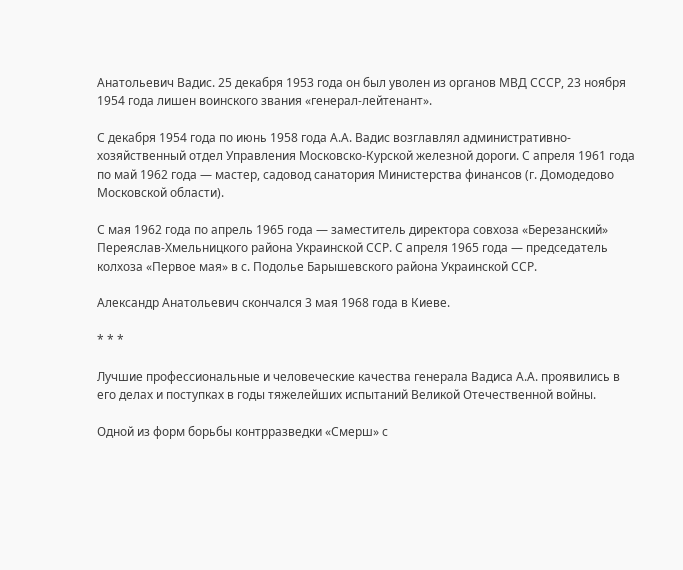Анатольевич Вадис. 25 декабря 1953 года он был уволен из органов МВД СССР, 23 ноября 1954 года лишен воинского звания «генерал-лейтенант».

С декабря 1954 года по июнь 1958 года А.А. Вадис возглавлял административно-хозяйственный отдел Управления Московско‑Курской железной дороги. С апреля 1961 года по май 1962 года — мастер, садовод санатория Министерства финансов (г. Домодедово Московской области).

С мая 1962 года по апрель 1965 года — заместитель директора совхоза «Березанский» Переяслав-Хмельницкого района Украинской ССР. С апреля 1965 года — председатель колхоза «Первое мая» в с. Подолье Барышевского района Украинской ССР.

Александр Анатольевич скончался 3 мая 1968 года в Киеве.

* * *

Лучшие профессиональные и человеческие качества генерала Вадиса А.А. проявились в его делах и поступках в годы тяжелейших испытаний Великой Отечественной войны.

Одной из форм борьбы контрразведки «Смерш» с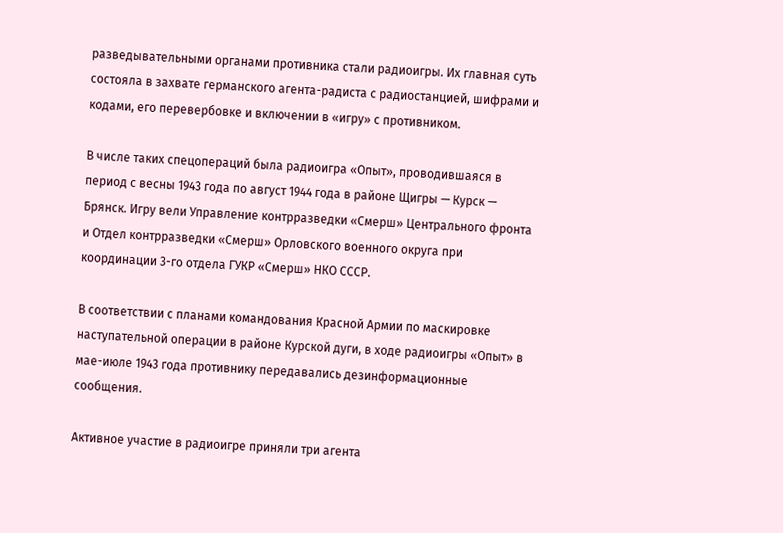разведывательными органами противника стали радиоигры. Их главная суть состояла в захвате германского агента-радиста с радиостанцией, шифрами и кодами, его перевербовке и включении в «игру» с противником.

В числе таких спецопераций была радиоигра «Опыт», проводившаяся в период с весны 1943 года по август 1944 года в районе Щигры — Курск — Брянск. Игру вели Управление контрразведки «Смерш» Центрального фронта и Отдел контрразведки «Смерш» Орловского военного округа при координации 3-го отдела ГУКР «Смерш» НКО СССР.

В соответствии с планами командования Красной Армии по маскировке наступательной операции в районе Курской дуги, в ходе радиоигры «Опыт» в мае-июле 1943 года противнику передавались дезинформационные сообщения.

Активное участие в радиоигре приняли три агента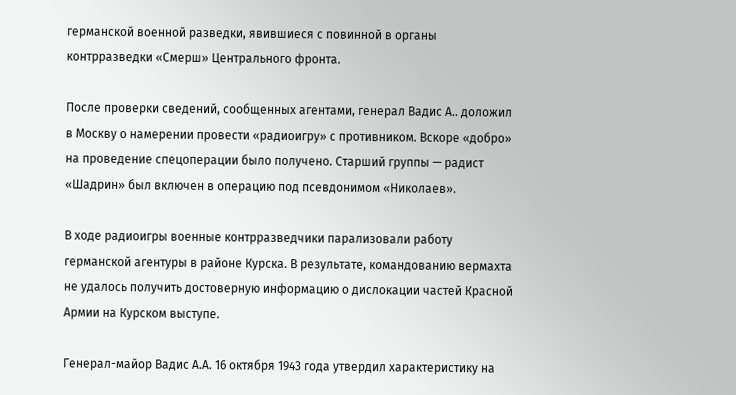германской военной разведки, явившиеся с повинной в органы контрразведки «Смерш» Центрального фронта.

После проверки сведений, сообщенных агентами, генерал Вадис А.. доложил в Москву о намерении провести «радиоигру» с противником. Вскоре «добро» на проведение спецоперации было получено. Старший группы — радист «Шадрин» был включен в операцию под псевдонимом «Николаев».

В ходе радиоигры военные контрразведчики парализовали работу германской агентуры в районе Курска. В результате, командованию вермахта не удалось получить достоверную информацию о дислокации частей Красной Армии на Курском выступе.

Генерал-майор Вадис А.А. 16 октября 1943 года утвердил характеристику на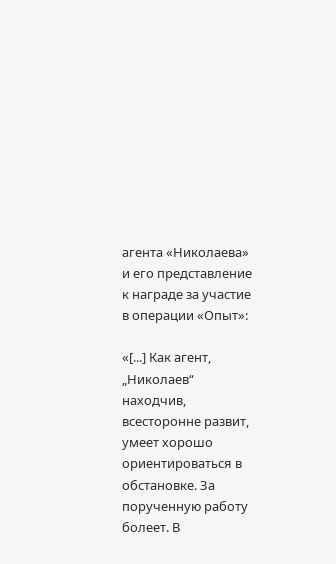агента «Николаева» и его представление к награде за участие в операции «Опыт»:

«[...] Как агент, „Николаев“ находчив, всесторонне развит, умеет хорошо ориентироваться в обстановке. За порученную работу болеет. В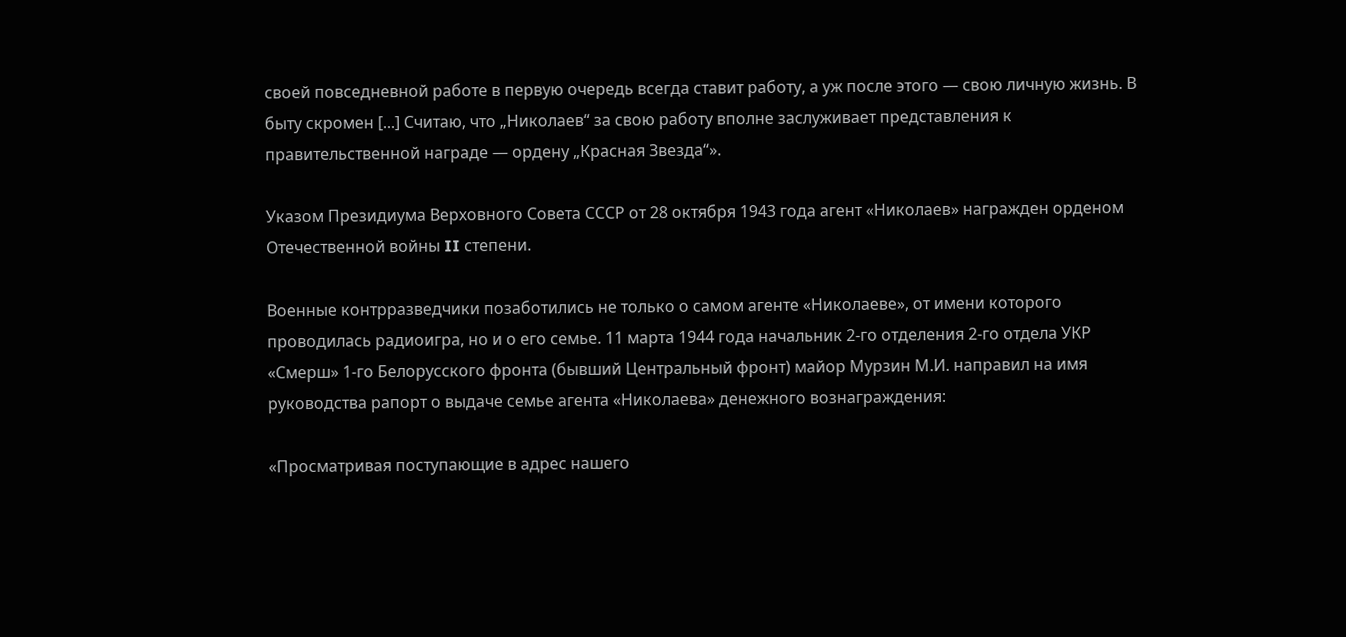своей повседневной работе в первую очередь всегда ставит работу, а уж после этого — свою личную жизнь. В быту скромен [...] Считаю, что „Николаев“ за свою работу вполне заслуживает представления к правительственной награде — ордену „Красная Звезда“».

Указом Президиума Верховного Совета СССР от 28 октября 1943 года агент «Николаев» награжден орденом Отечественной войны II степени.

Военные контрразведчики позаботились не только о самом агенте «Николаеве», от имени которого проводилась радиоигра, но и о его семье. 11 марта 1944 года начальник 2-го отделения 2-го отдела УКР «Смерш» 1-го Белорусского фронта (бывший Центральный фронт) майор Мурзин М.И. направил на имя руководства рапорт о выдаче семье агента «Николаева» денежного вознаграждения:

«Просматривая поступающие в адрес нашего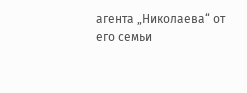агента „Николаева“ от его семьи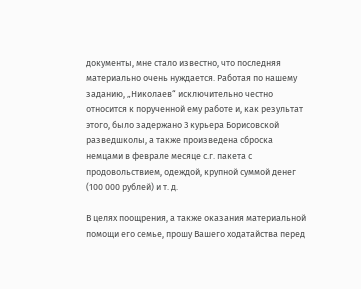документы, мне стало известно, что последняя материально очень нуждается. Работая по нашему заданию, „Николаев“ исключительно честно относится к порученной ему работе и, как результат этого, было задержано 3 курьера Борисовской разведшколы, а также произведена сброска немцами в феврале месяце с.г. пакета с продовольствием, одеждой, крупной суммой денег (100 000 рублей) и т. д.

В целях поощрения, а также оказания материальной помощи его семье, прошу Вашего ходатайства перед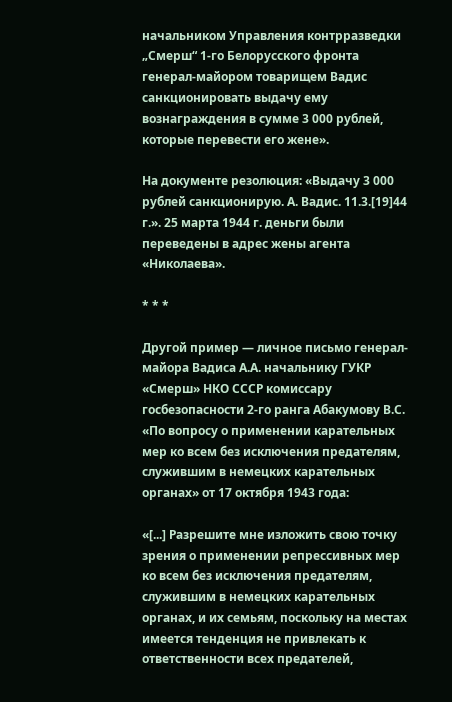начальником Управления контрразведки „Смерш“ 1-го Белорусского фронта генерал-майором товарищем Вадис санкционировать выдачу ему вознаграждения в сумме 3 000 рублей, которые перевести его жене».

На документе резолюция: «Выдачу 3 000 рублей санкционирую. А. Вадис. 11.3.[19]44 г.». 25 марта 1944 г. деньги были переведены в адрес жены агента «Николаева».

* * *

Другой пример — личное письмо генерал-майора Вадиса А.А. начальнику ГУКР «Смерш» НКО СССР комиссару госбезопасности 2‑го ранга Абакумову В.С. «По вопросу о применении карательных мер ко всем без исключения предателям, служившим в немецких карательных органах» от 17 октября 1943 года:

«[...] Разрешите мне изложить свою точку зрения о применении репрессивных мер ко всем без исключения предателям, служившим в немецких карательных органах, и их семьям, поскольку на местах имеется тенденция не привлекать к ответственности всех предателей,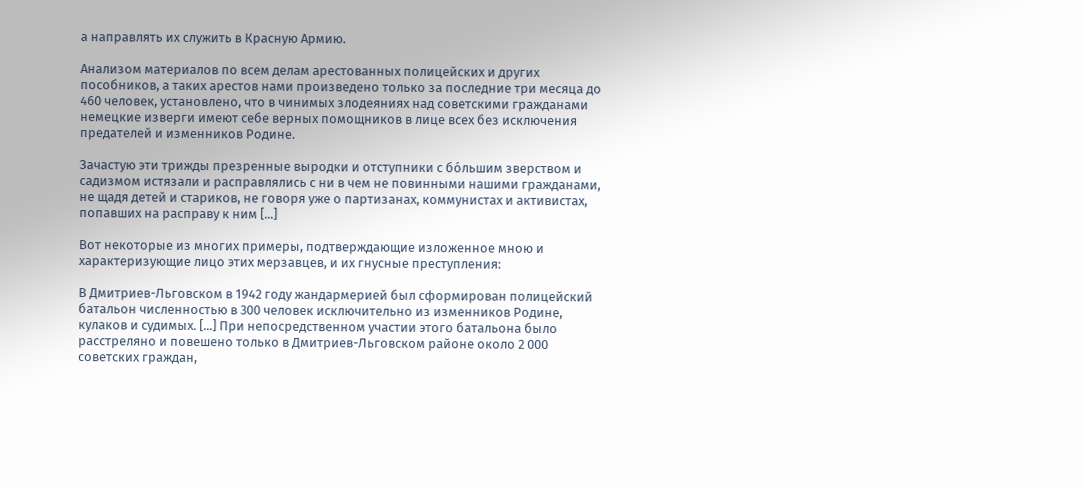а направлять их служить в Красную Армию.

Анализом материалов по всем делам арестованных полицейских и других пособников, а таких арестов нами произведено только за последние три месяца до 460 человек, установлено, что в чинимых злодеяниях над советскими гражданами немецкие изверги имеют себе верных помощников в лице всех без исключения предателей и изменников Родине.

Зачастую эти трижды презренные выродки и отступники с бóльшим зверством и садизмом истязали и расправлялись с ни в чем не повинными нашими гражданами, не щадя детей и стариков, не говоря уже о партизанах, коммунистах и активистах, попавших на расправу к ним [...]

Вот некоторые из многих примеры, подтверждающие изложенное мною и характеризующие лицо этих мерзавцев, и их гнусные преступления:

В Дмитриев-Льговском в 1942 году жандармерией был сформирован полицейский батальон численностью в 300 человек исключительно из изменников Родине, кулаков и судимых. [...] При непосредственном участии этого батальона было расстреляно и повешено только в Дмитриев-Льговском районе около 2 000 советских граждан,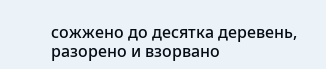сожжено до десятка деревень, разорено и взорвано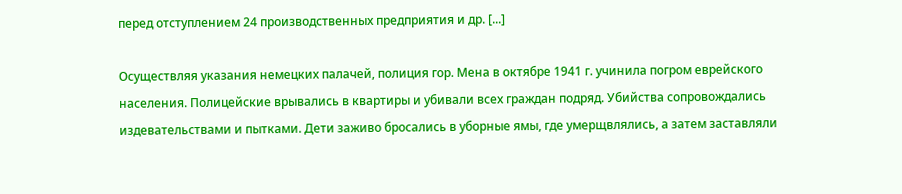перед отступлением 24 производственных предприятия и др. [...]

Осуществляя указания немецких палачей, полиция гор. Мена в октябре 1941 г. учинила погром еврейского населения. Полицейские врывались в квартиры и убивали всех граждан подряд. Убийства сопровождались издевательствами и пытками. Дети заживо бросались в уборные ямы, где умерщвлялись, а затем заставляли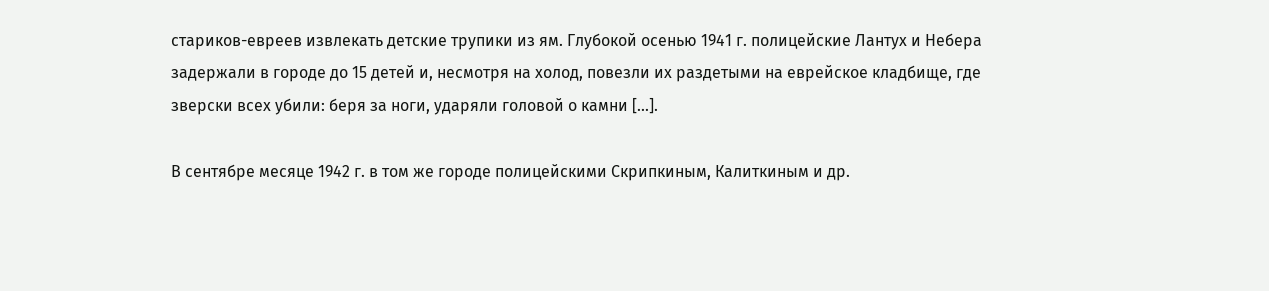стариков-евреев извлекать детские трупики из ям. Глубокой осенью 1941 г. полицейские Лантух и Небера задержали в городе до 15 детей и, несмотря на холод, повезли их раздетыми на еврейское кладбище, где зверски всех убили: беря за ноги, ударяли головой о камни [...].

В сентябре месяце 1942 г. в том же городе полицейскими Скрипкиным, Калиткиным и др.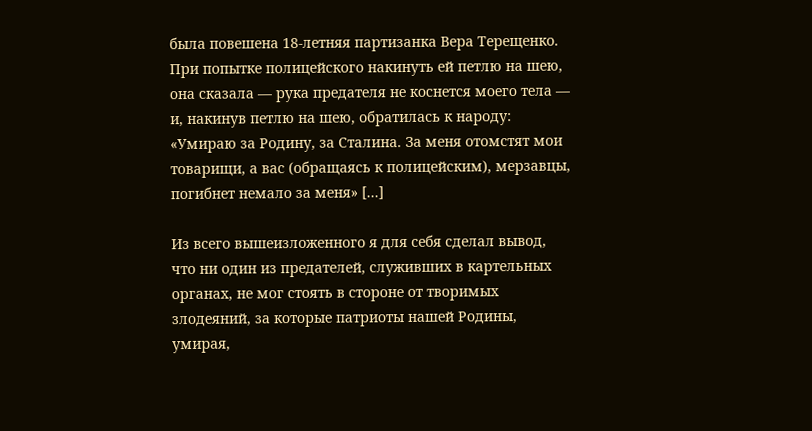была повешена 18-летняя партизанка Вера Терещенко. При попытке полицейского накинуть ей петлю на шею, она сказала — рука предателя не коснется моего тела — и, накинув петлю на шею, обратилась к народу: «Умираю за Родину, за Сталина. За меня отомстят мои товарищи, а вас (обращаясь к полицейским), мерзавцы, погибнет немало за меня» [...]

Из всего вышеизложенного я для себя сделал вывод, что ни один из предателей, служивших в картельных органах, не мог стоять в стороне от творимых злодеяний, за которые патриоты нашей Родины, умирая,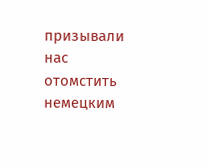призывали нас отомстить немецким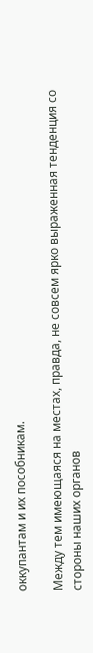оккупантам и их пособникам.

Между тем имеющаяся на местах, правда, не совсем ярко выраженная тенденция со стороны наших органов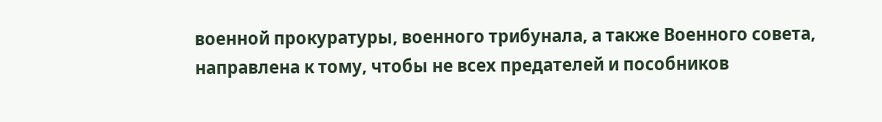военной прокуратуры, военного трибунала, а также Военного совета, направлена к тому, чтобы не всех предателей и пособников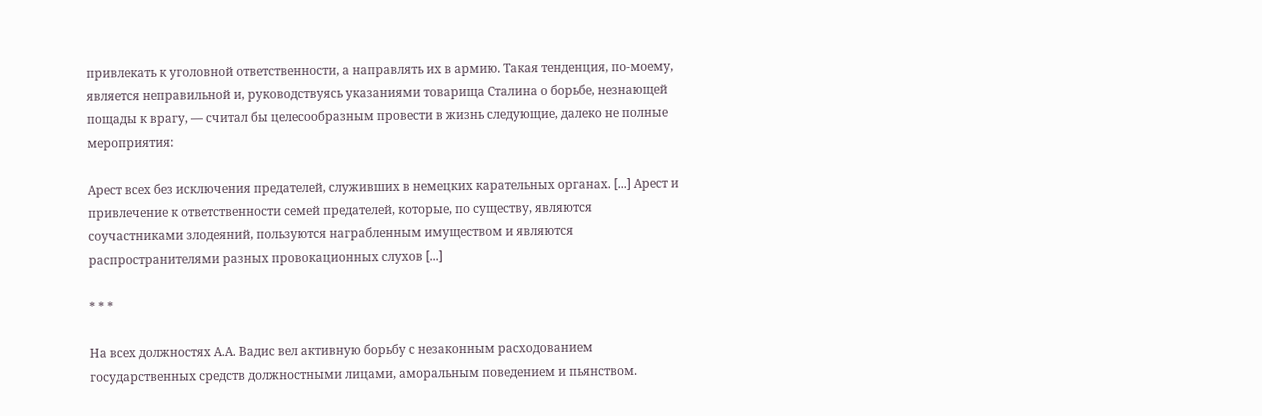привлекать к уголовной ответственности, а направлять их в армию. Такая тенденция, по-моему, является неправильной и, руководствуясь указаниями товарища Сталина о борьбе, незнающей пощады к врагу, — считал бы целесообразным провести в жизнь следующие, далеко не полные мероприятия:

Арест всех без исключения предателей, служивших в немецких карательных органах. [...] Арест и привлечение к ответственности семей предателей, которые, по существу, являются соучастниками злодеяний, пользуются награбленным имуществом и являются распространителями разных провокационных слухов [...]

* * *

На всех должностях А.А. Вадис вел активную борьбу с незаконным расходованием государственных средств должностными лицами, аморальным поведением и пьянством.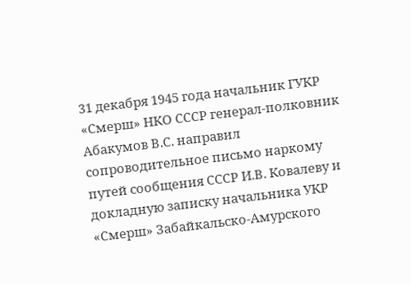31 декабря 1945 года начальник ГУКР «Смерш» НКО СССР генерал-полковник Абакумов В.С. направил сопроводительное письмо наркому путей сообщения СССР И.В. Ковалеву и докладную записку начальника УКР «Смерш» Забайкальско-Амурского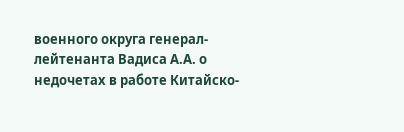военного округа генерал-лейтенанта Вадиса А.А. о недочетах в работе Китайско-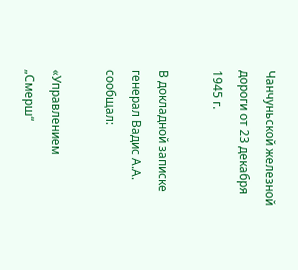Чанчуньской железной дороги от 23 декабря 1945 г.

В докладной записке генерал Вадис А.А. сообщал:

«Управлением „Смерш“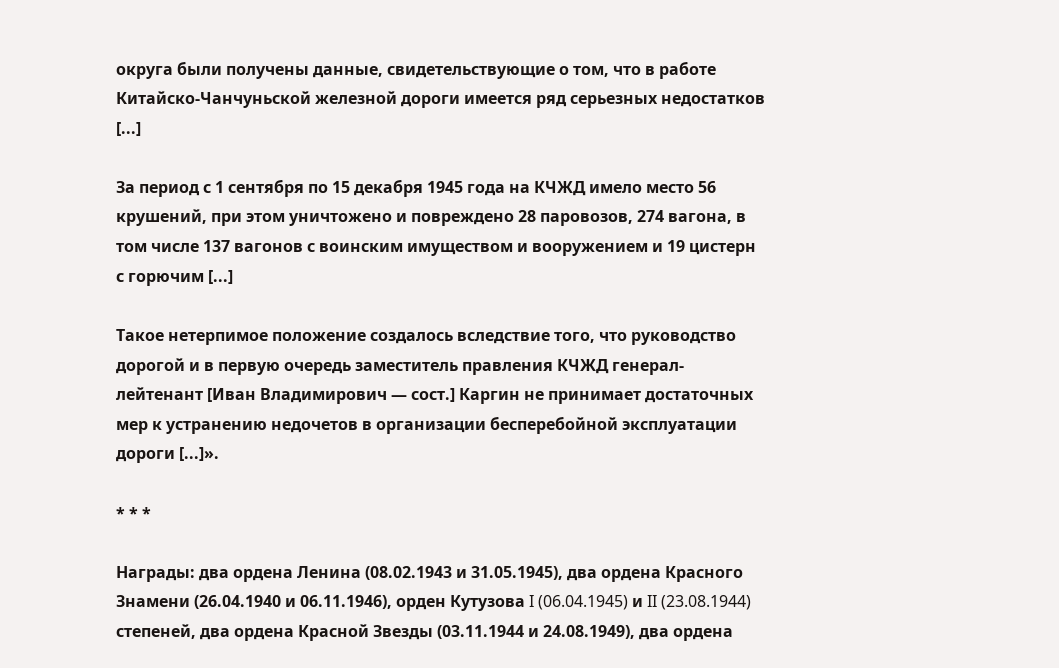округа были получены данные, свидетельствующие о том, что в работе Китайско-Чанчуньской железной дороги имеется ряд серьезных недостатков [...]

За период с 1 сентября по 15 декабря 1945 года на КЧЖД имело место 56 крушений, при этом уничтожено и повреждено 28 паровозов, 274 вагона, в том числе 137 вагонов с воинским имуществом и вооружением и 19 цистерн с горючим [...]

Такое нетерпимое положение создалось вследствие того, что руководство дорогой и в первую очередь заместитель правления КЧЖД генерал-лейтенант [Иван Владимирович — сост.] Каргин не принимает достаточных мер к устранению недочетов в организации бесперебойной эксплуатации дороги [...]».

* * *

Награды: два ордена Ленина (08.02.1943 и 31.05.1945), два ордена Красного Знамени (26.04.1940 и 06.11.1946), орден Кутузова I (06.04.1945) и II (23.08.1944) степеней, два ордена Красной Звезды (03.11.1944 и 24.08.1949), два ордена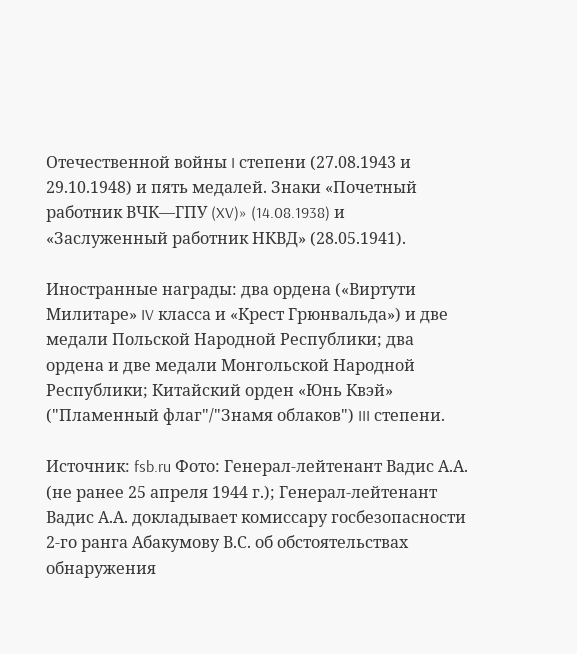Отечественной войны I степени (27.08.1943 и 29.10.1948) и пять медалей. Знаки «Почетный работник ВЧК—ГПУ (XV)» (14.08.1938) и «Заслуженный работник НКВД» (28.05.1941).

Иностранные награды: два ордена («Виртути Милитаре» IV класса и «Крест Грюнвальда») и две медали Польской Народной Республики; два ордена и две медали Монгольской Народной Республики; Китайский орден «Юнь Квэй» ("Пламенный флаг"/"Знамя облаков") III степени.

Источник: fsb.ru Фото: Генерал-лейтенант Вадис А.А. (не ранее 25 апреля 1944 г.); Генерал-лейтенант Вадис А.А. докладывает комиссару госбезопасности 2-го ранга Абакумову В.С. об обстоятельствах обнаружения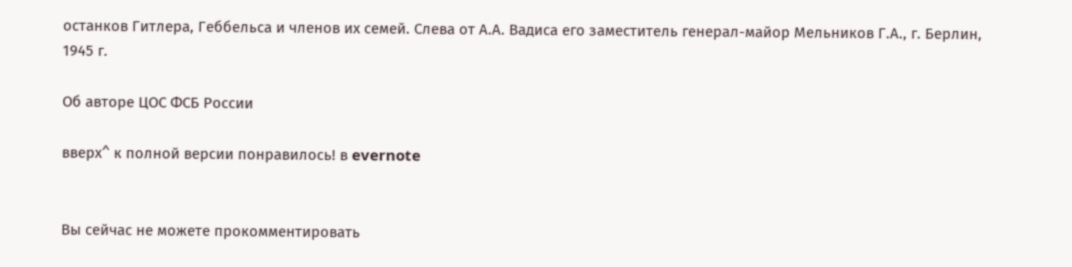останков Гитлера, Геббельса и членов их семей. Слева от А.А. Вадиса его заместитель генерал-майор Мельников Г.А., г. Берлин, 1945 г.

Об авторе ЦОС ФСБ России

вверх^ к полной версии понравилось! в evernote


Вы сейчас не можете прокомментировать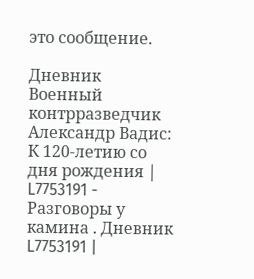это сообщение.

Дневник Военный контрразведчик Александр Вадис: К 120‑летию со дня рождения | L7753191 - Разговоры у камина . Дневник L7753191 |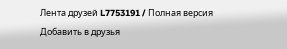Лента друзей L7753191 / Полная версия Добавить в друзья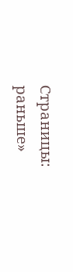Страницы: раньше»